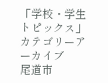「学校・学生トピックス」カテゴリーアーカイブ
尾道市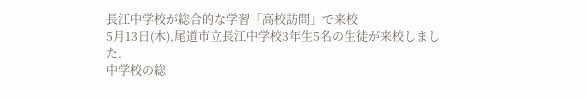長江中学校が総合的な学習「高校訪問」で来校
5月13日(木),尾道市立長江中学校3年生5名の生徒が来校しました.
中学校の総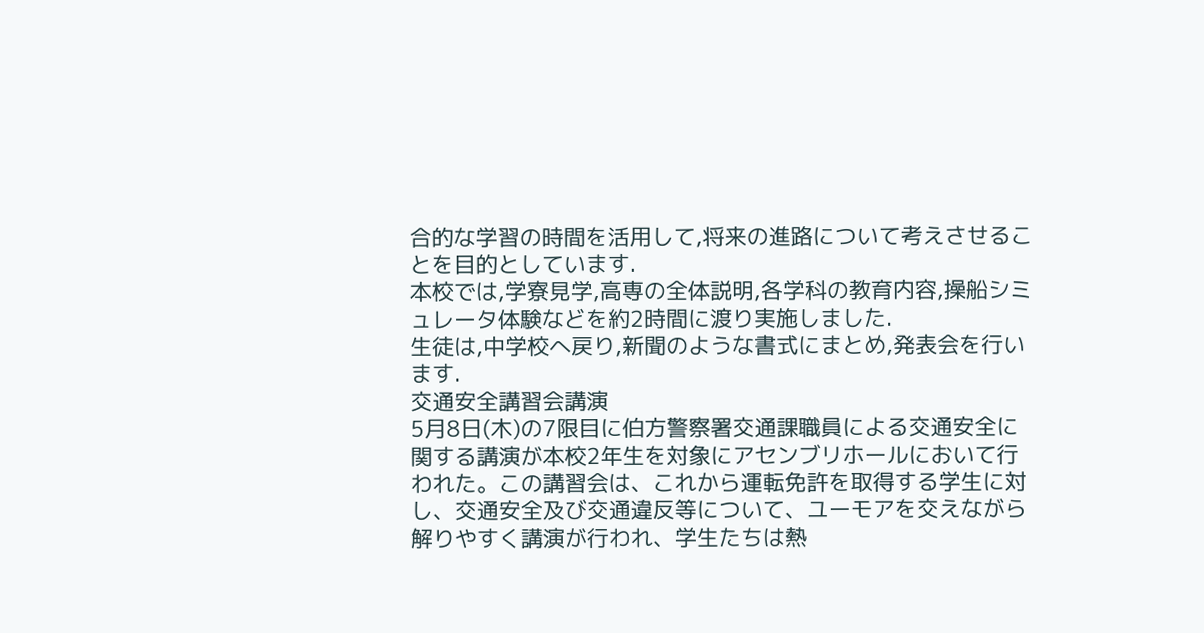合的な学習の時間を活用して,将来の進路について考えさせることを目的としています.
本校では,学寮見学,高専の全体説明,各学科の教育内容,操船シミュレータ体験などを約2時間に渡り実施しました.
生徒は,中学校へ戻り,新聞のような書式にまとめ,発表会を行います.
交通安全講習会講演
5月8日(木)の7限目に伯方警察署交通課職員による交通安全に関する講演が本校2年生を対象にアセンブリホールにおいて行われた。この講習会は、これから運転免許を取得する学生に対し、交通安全及び交通違反等について、ユーモアを交えながら解りやすく講演が行われ、学生たちは熱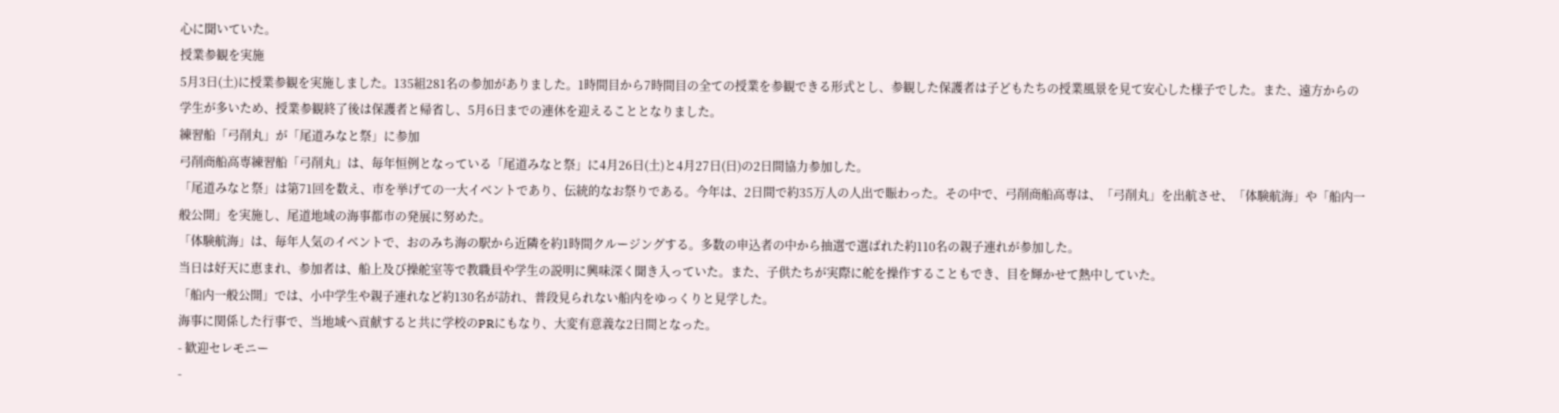心に聞いていた。
授業参観を実施
5月3日(土)に授業参観を実施しました。135組281名の参加がありました。1時間目から7時間目の全ての授業を参観できる形式とし、参観した保護者は子どもたちの授業風景を見て安心した様子でした。また、遠方からの学生が多いため、授業参観終了後は保護者と帰省し、5月6日までの連休を迎えることとなりました。
練習船「弓削丸」が「尾道みなと祭」に参加
弓削商船高専練習船「弓削丸」は、毎年恒例となっている「尾道みなと祭」に4月26日(土)と4月27日(日)の2日間協力参加した。
「尾道みなと祭」は第71回を数え、市を挙げての一大イベントであり、伝統的なお祭りである。今年は、2日間で約35万人の人出で賑わった。その中で、弓削商船高専は、「弓削丸」を出航させ、「体験航海」や「船内一般公開」を実施し、尾道地域の海事都市の発展に努めた。
「体験航海」は、毎年人気のイベントで、おのみち海の駅から近隣を約1時間クルージングする。多数の申込者の中から抽選で選ばれた約110名の親子連れが参加した。
当日は好天に恵まれ、参加者は、船上及び操舵室等で教職員や学生の説明に興味深く聞き入っていた。また、子供たちが実際に舵を操作することもでき、目を輝かせて熱中していた。
「船内一般公開」では、小中学生や親子連れなど約130名が訪れ、普段見られない船内をゆっくりと見学した。
海事に関係した行事で、当地域へ貢献すると共に学校のPRにもなり、大変有意義な2日間となった。
- 歓迎セレモニー
-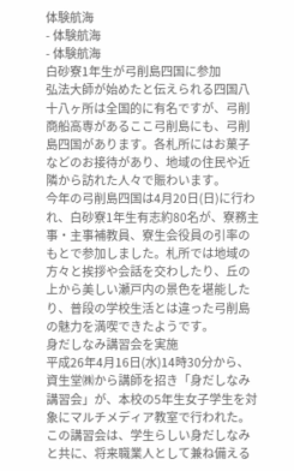体験航海
- 体験航海
- 体験航海
白砂寮1年生が弓削島四国に参加
弘法大師が始めたと伝えられる四国八十八ヶ所は全国的に有名ですが、弓削商船高専があるここ弓削島にも、弓削島四国があります。各札所にはお菓子などのお接待があり、地域の住民や近隣から訪れた人々で賑わいます。
今年の弓削島四国は4月20日(日)に行われ、白砂寮1年生有志約80名が、寮務主事・主事補教員、寮生会役員の引率のもとで参加しました。札所では地域の方々と挨拶や会話を交わしたり、丘の上から美しい瀬戸内の景色を堪能したり、普段の学校生活とは違った弓削島の魅力を満喫できたようです。
身だしなみ講習会を実施
平成26年4月16日(水)14時30分から、資生堂㈱から講師を招き「身だしなみ講習会」が、本校の5年生女子学生を対象にマルチメディア教室で行われた。この講習会は、学生らしい身だしなみと共に、将来職業人として兼ね備える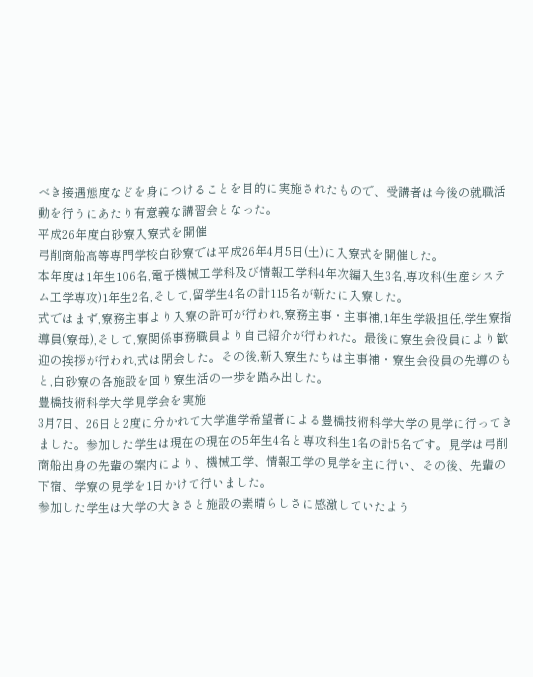べき接遇態度などを身につけることを目的に実施されたもので、受講者は今後の就職活動を行うにあたり有意義な講習会となった。
平成26年度白砂寮入寮式を開催
弓削商船高等専門学校白砂寮では平成26年4月5日(土)に入寮式を開催した。
本年度は1年生106名,電子機械工学科及び情報工学科4年次編入生3名,専攻科(生産システム工学専攻)1年生2名,そして,留学生4名の計115名が新たに入寮した。
式ではまず,寮務主事より入寮の許可が行われ,寮務主事・主事補,1年生学級担任,学生寮指導員(寮母),そして,寮関係事務職員より自己紹介が行われた。最後に寮生会役員により歓迎の挨拶が行われ,式は閉会した。その後,新入寮生たちは主事補・寮生会役員の先導のもと,白砂寮の各施設を回り寮生活の一歩を踏み出した。
豊橋技術科学大学見学会を実施
3月7日、26日と2度に分かれて大学進学希望者による豊橋技術科学大学の見学に行ってきました。参加した学生は現在の現在の5年生4名と専攻科生1名の計5名です。見学は弓削商船出身の先輩の案内により、機械工学、情報工学の見学を主に行い、その後、先輩の下宿、学寮の見学を1日かけて行いました。
参加した学生は大学の大きさと施設の素晴らしさに感激していたよう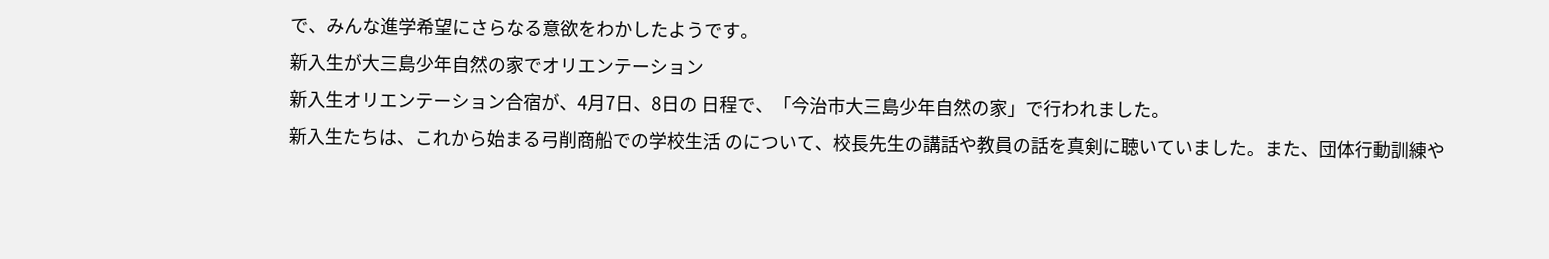で、みんな進学希望にさらなる意欲をわかしたようです。
新入生が大三島少年自然の家でオリエンテーション
新入生オリエンテーション合宿が、4月7日、8日の 日程で、「今治市大三島少年自然の家」で行われました。
新入生たちは、これから始まる弓削商船での学校生活 のについて、校長先生の講話や教員の話を真剣に聴いていました。また、団体行動訓練や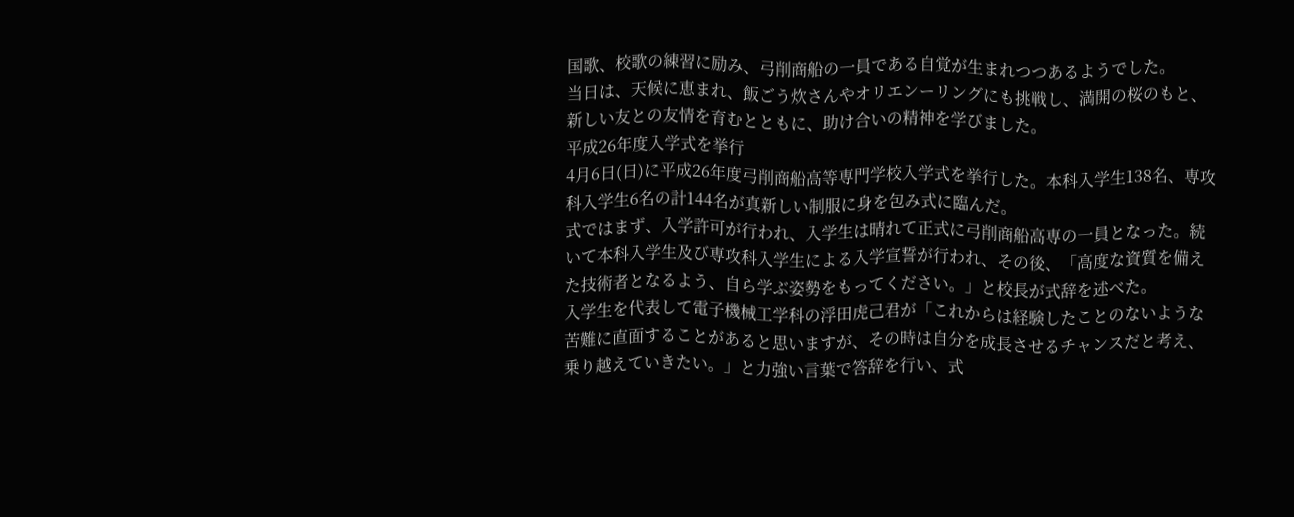国歌、校歌の練習に励み、弓削商船の一員である自覚が生まれつつあるようでした。
当日は、天候に恵まれ、飯ごう炊さんやオリエンーリングにも挑戦し、満開の桜のもと、新しい友との友情を育むとともに、助け合いの精神を学びました。
平成26年度入学式を挙行
4月6日(日)に平成26年度弓削商船高等専門学校入学式を挙行した。本科入学生138名、専攻科入学生6名の計144名が真新しい制服に身を包み式に臨んだ。
式ではまず、入学許可が行われ、入学生は晴れて正式に弓削商船高専の一員となった。続いて本科入学生及び専攻科入学生による入学宣誓が行われ、その後、「高度な資質を備えた技術者となるよう、自ら学ぶ姿勢をもってください。」と校長が式辞を述べた。
入学生を代表して電子機械工学科の浮田虎己君が「これからは経験したことのないような苦難に直面することがあると思いますが、その時は自分を成長させるチャンスだと考え、乗り越えていきたい。」と力強い言葉で答辞を行い、式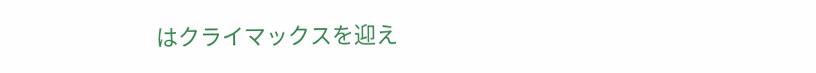はクライマックスを迎え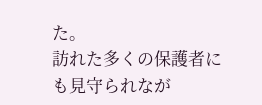た。
訪れた多くの保護者にも見守られなが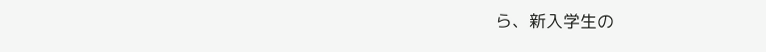ら、新入学生の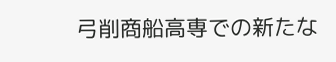弓削商船高専での新たな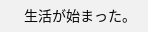生活が始まった。